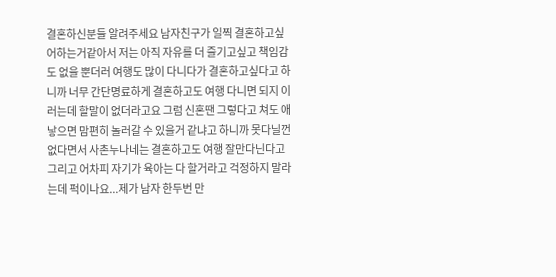결혼하신분들 알려주세요 남자친구가 일찍 결혼하고싶어하는거같아서 저는 아직 자유를 더 즐기고싶고 책임감도 없을 뿐더러 여행도 많이 다니다가 결혼하고싶다고 하니까 너무 간단명료하게 결혼하고도 여행 다니면 되지 이러는데 할말이 없더라고요 그럼 신혼땐 그렇다고 쳐도 애 낳으면 맘편히 놀러갈 수 있을거 같냐고 하니까 못다닐껀 없다면서 사촌누나네는 결혼하고도 여행 잘만다닌다고 그리고 어차피 자기가 육아는 다 할거라고 걱정하지 말라는데 퍽이나요...제가 남자 한두번 만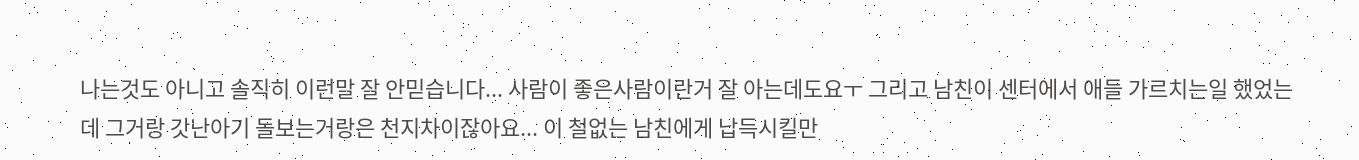나는것도 아니고 솔직히 이런말 잘 안믿습니다... 사람이 좋은사람이란거 잘 아는데도요ㅜ 그리고 남친이 센터에서 애들 가르치는일 했었는데 그거랑 갓난아기 돌보는거랑은 천지차이잖아요... 이 철없는 남친에게 납득시킬만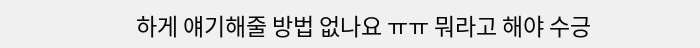하게 얘기해줄 방법 없나요 ㅠㅠ 뭐라고 해야 수긍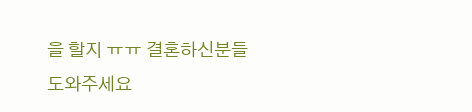을 할지 ㅠㅠ 결혼하신분들 도와주세요